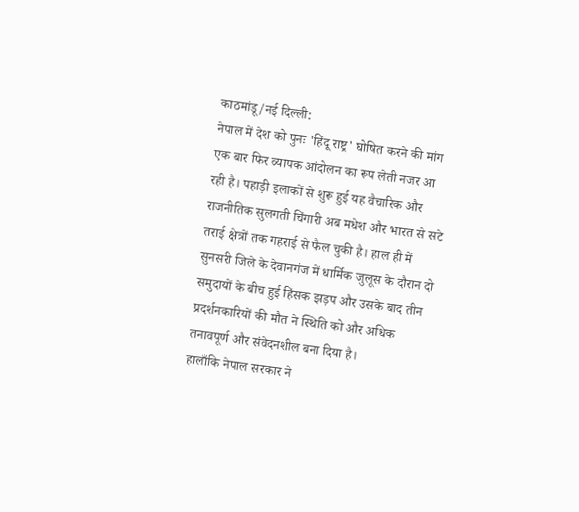काठमांडू/नई दिल्ली:
नेपाल में देश को पुनः 'हिंदू राष्ट्र' घोषित करने की मांग एक बार फिर व्यापक आंदोलन का रूप लेती नजर आ रही है। पहाड़ी इलाकों से शुरू हुई यह वैचारिक और राजनीतिक सुलगती चिंगारी अब मधेश और भारत से सटे तराई क्षेत्रों तक गहराई से फैल चुकी है। हाल ही में सुनसरी जिले के देवानगंज में धार्मिक जुलूस के दौरान दो समुदायों के बीच हुई हिंसक झड़प और उसके बाद तीन प्रदर्शनकारियों की मौत ने स्थिति को और अधिक तनावपूर्ण और संवेदनशील बना दिया है।
हालाँकि नेपाल सरकार ने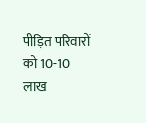पीड़ित परिवारों को 10-10 लाख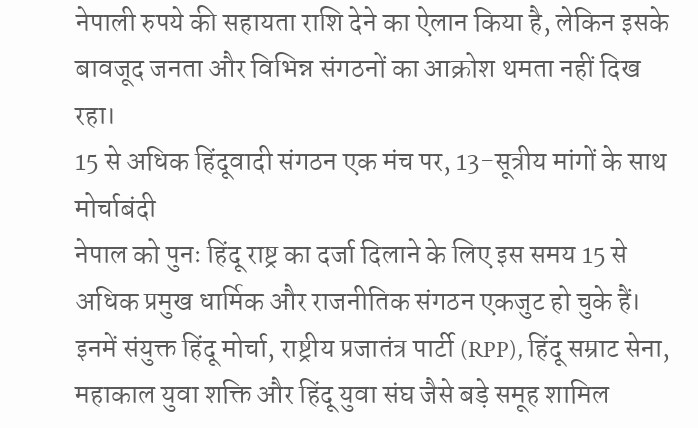नेपाली रुपये की सहायता राशि देने का ऐलान किया है, लेकिन इसके बावजूद जनता और विभिन्न संगठनों का आक्रोश थमता नहीं दिख रहा।
15 से अधिक हिंदूवादी संगठन एक मंच पर, 13-सूत्रीय मांगों के साथ मोर्चाबंदी
नेपाल को पुनः हिंदू राष्ट्र का दर्जा दिलाने के लिए इस समय 15 से अधिक प्रमुख धार्मिक और राजनीतिक संगठन एकजुट हो चुके हैं। इनमें संयुक्त हिंदू मोर्चा, राष्ट्रीय प्रजातंत्र पार्टी (RPP), हिंदू सम्राट सेना, महाकाल युवा शक्ति और हिंदू युवा संघ जैसे बड़े समूह शामिल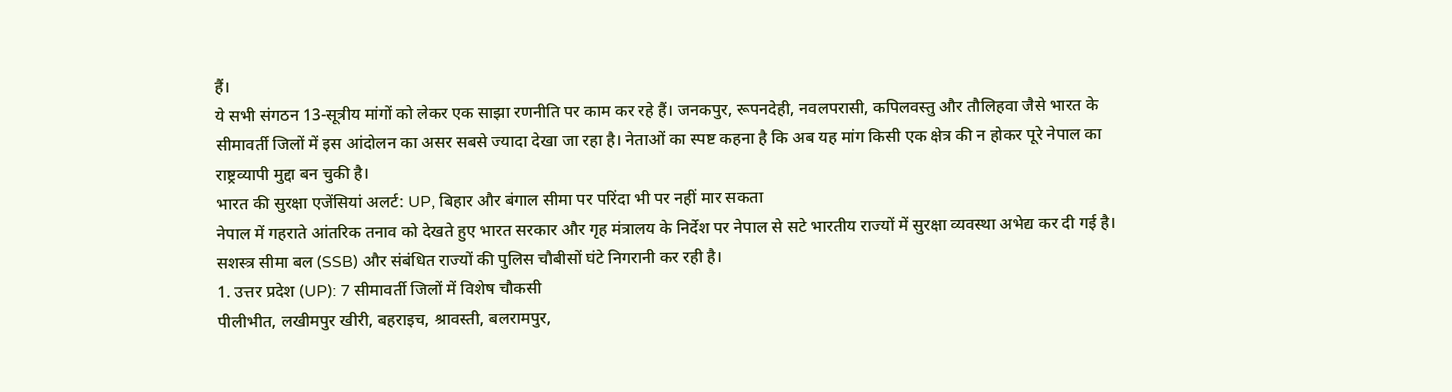हैं।
ये सभी संगठन 13-सूत्रीय मांगों को लेकर एक साझा रणनीति पर काम कर रहे हैं। जनकपुर, रूपनदेही, नवलपरासी, कपिलवस्तु और तौलिहवा जैसे भारत के सीमावर्ती जिलों में इस आंदोलन का असर सबसे ज्यादा देखा जा रहा है। नेताओं का स्पष्ट कहना है कि अब यह मांग किसी एक क्षेत्र की न होकर पूरे नेपाल का राष्ट्रव्यापी मुद्दा बन चुकी है।
भारत की सुरक्षा एजेंसियां अलर्ट: UP, बिहार और बंगाल सीमा पर परिंदा भी पर नहीं मार सकता
नेपाल में गहराते आंतरिक तनाव को देखते हुए भारत सरकार और गृह मंत्रालय के निर्देश पर नेपाल से सटे भारतीय राज्यों में सुरक्षा व्यवस्था अभेद्य कर दी गई है। सशस्त्र सीमा बल (SSB) और संबंधित राज्यों की पुलिस चौबीसों घंटे निगरानी कर रही है।
1. उत्तर प्रदेश (UP): 7 सीमावर्ती जिलों में विशेष चौकसी
पीलीभीत, लखीमपुर खीरी, बहराइच, श्रावस्ती, बलरामपुर,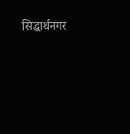सिद्धार्थनगर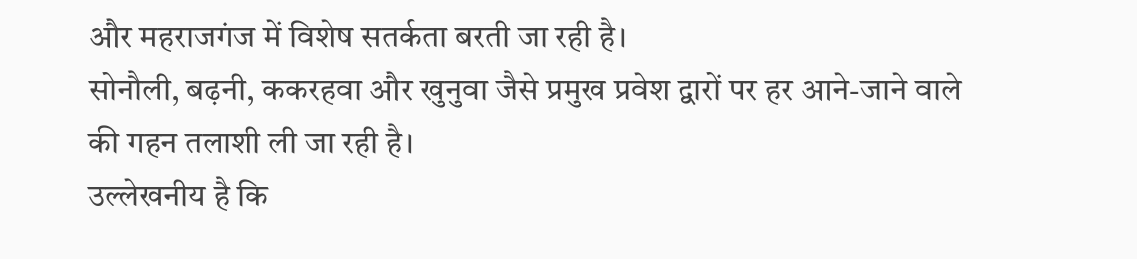और महराजगंज में विशेष सतर्कता बरती जा रही है।
सोनौली, बढ़नी, ककरहवा और खुनुवा जैसे प्रमुख प्रवेश द्वारों पर हर आने-जाने वाले की गहन तलाशी ली जा रही है।
उल्लेखनीय है कि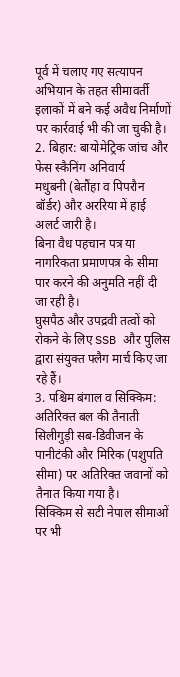पूर्व में चलाए गए सत्यापन अभियान के तहत सीमावर्ती इलाकों में बने कई अवैध निर्माणों पर कार्रवाई भी की जा चुकी है।
2. बिहार: बायोमेट्रिक जांच और फेस स्कैनिंग अनिवार्य
मधुबनी (बेतौंहा व पिपरौन बॉर्डर) और अररिया में हाई अलर्ट जारी है।
बिना वैध पहचान पत्र या नागरिकता प्रमाणपत्र के सीमा पार करने की अनुमति नहीं दी जा रही है।
घुसपैठ और उपद्रवी तत्वों को रोकने के लिए SSB और पुलिस द्वारा संयुक्त फ्लैग मार्च किए जा रहे हैं।
3. पश्चिम बंगाल व सिक्किम: अतिरिक्त बल की तैनाती
सिलीगुड़ी सब-डिवीजन के पानीटंकी और मिरिक (पशुपति सीमा) पर अतिरिक्त जवानों को तैनात किया गया है।
सिक्किम से सटी नेपाल सीमाओं पर भी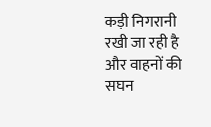कड़ी निगरानी रखी जा रही है और वाहनों की सघन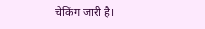चेकिंग जारी है।